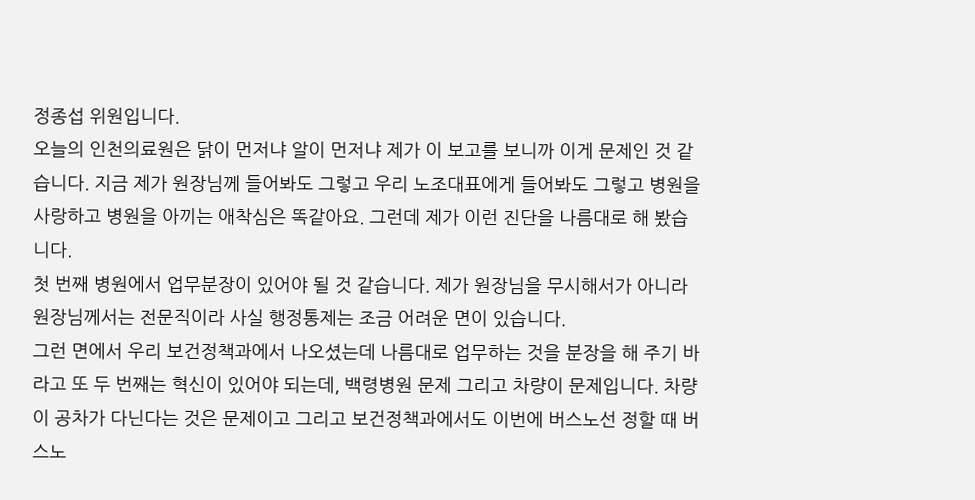정종섭 위원입니다.
오늘의 인천의료원은 닭이 먼저냐 알이 먼저냐 제가 이 보고를 보니까 이게 문제인 것 같습니다. 지금 제가 원장님께 들어봐도 그렇고 우리 노조대표에게 들어봐도 그렇고 병원을 사랑하고 병원을 아끼는 애착심은 똑같아요. 그런데 제가 이런 진단을 나름대로 해 봤습니다.
첫 번째 병원에서 업무분장이 있어야 될 것 같습니다. 제가 원장님을 무시해서가 아니라 원장님께서는 전문직이라 사실 행정통제는 조금 어려운 면이 있습니다.
그런 면에서 우리 보건정책과에서 나오셨는데 나름대로 업무하는 것을 분장을 해 주기 바라고 또 두 번째는 혁신이 있어야 되는데, 백령병원 문제 그리고 차량이 문제입니다. 차량이 공차가 다닌다는 것은 문제이고 그리고 보건정책과에서도 이번에 버스노선 정할 때 버스노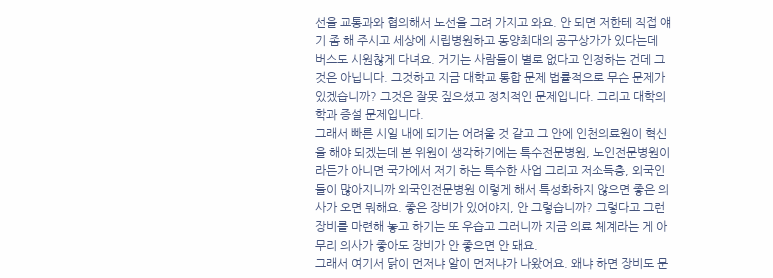선을 교통과와 협의해서 노선을 그려 가지고 와요. 안 되면 저한테 직접 얘기 좀 해 주시고 세상에 시립병원하고 동양최대의 공구상가가 있다는데 버스도 시원찮게 다녀요. 거기는 사람들이 별로 없다고 인정하는 건데 그것은 아닙니다. 그것하고 지금 대학교 통합 문제 법률적으로 무슨 문제가 있겠습니까? 그것은 잘못 짚으셨고 정치적인 문제입니다. 그리고 대학의 학과 증설 문제입니다.
그래서 빠른 시일 내에 되기는 어려울 것 같고 그 안에 인천의료원이 혁신을 해야 되겠는데 본 위원이 생각하기에는 특수전문병원, 노인전문병원이라든가 아니면 국가에서 저기 하는 특수한 사업 그리고 저소득층, 외국인들이 많아지니까 외국인전문병원 이렇게 해서 특성화하지 않으면 좋은 의사가 오면 뭐해요. 좋은 장비가 있어야지, 안 그렇습니까? 그렇다고 그런 장비를 마련해 놓고 하기는 또 우습고 그러니까 지금 의료 체계라는 게 아무리 의사가 좋아도 장비가 안 좋으면 안 돼요.
그래서 여기서 닭이 먼저냐 알이 먼저냐가 나왔어요. 왜냐 하면 장비도 문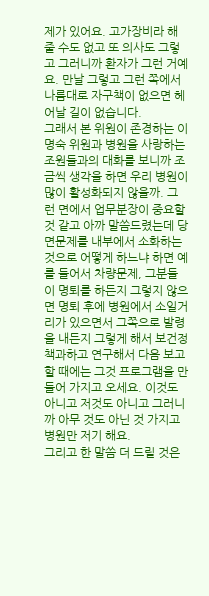제가 있어요. 고가장비라 해 줄 수도 없고 또 의사도 그렇고 그러니까 환자가 그런 거예요. 만날 그렇고 그런 쪽에서 나름대로 자구책이 없으면 헤어날 길이 없습니다.
그래서 본 위원이 존경하는 이명숙 위원과 병원을 사랑하는 조원들과의 대화를 보니까 조금씩 생각을 하면 우리 병원이 많이 활성화되지 않을까. 그런 면에서 업무분장이 중요할 것 같고 아까 말씀드렸는데 당면문제를 내부에서 소화하는 것으로 어떻게 하느냐 하면 예를 들어서 차량문제, 그분들이 명퇴를 하든지 그렇지 않으면 명퇴 후에 병원에서 소일거리가 있으면서 그쪽으로 발령을 내든지 그렇게 해서 보건정책과하고 연구해서 다음 보고할 때에는 그것 프로그램을 만들어 가지고 오세요. 이것도 아니고 저것도 아니고 그러니까 아무 것도 아닌 것 가지고 병원만 저기 해요.
그리고 한 말씀 더 드릴 것은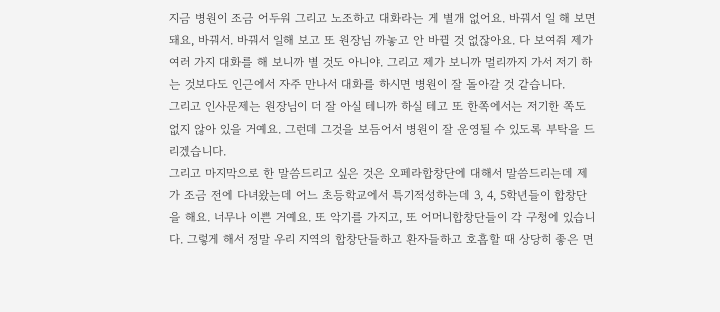지금 병원이 조금 어두워 그리고 노조하고 대화라는 게 별개 없어요. 바꿔서 일 해 보면 돼요, 바꿔서. 바꿔서 일해 보고 또 원장님 까놓고 안 바뀔 것 없잖아요. 다 보여줘 제가 여러 가지 대화를 해 보니까 별 것도 아니야. 그리고 제가 보니까 멀리까지 가서 저기 하는 것보다도 인근에서 자주 만나서 대화를 하시면 병원이 잘 돌아갈 것 같습니다.
그리고 인사문제는 원장님이 더 잘 아실 테니까 하실 테고 또 한쪽에서는 저기한 쪽도 없지 않아 있을 거예요. 그런데 그것을 보듬어서 병원이 잘 운영될 수 있도록 부탁을 드리겠습니다.
그리고 마지막으로 한 말씀드리고 싶은 것은 오페라합창단에 대해서 말씀드리는데 제가 조금 전에 다녀왔는데 어느 초등학교에서 특기적성하는데 3, 4, 5학년들이 합창단을 해요. 너무나 이쁜 거예요. 또 악기를 가지고, 또 어머니합창단들이 각 구청에 있습니다. 그렇게 해서 정말 우리 지역의 합창단들하고 환자들하고 호흡할 때 상당히 좋은 면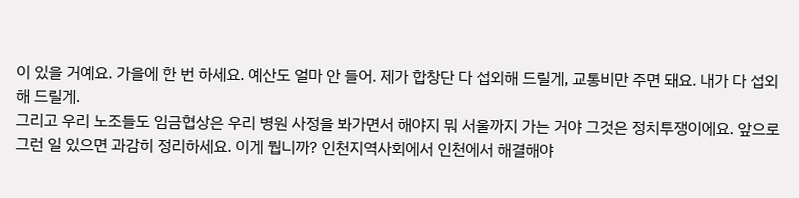이 있을 거예요. 가을에 한 번 하세요. 예산도 얼마 안 들어. 제가 합창단 다 섭외해 드릴게, 교통비만 주면 돼요. 내가 다 섭외해 드릴게.
그리고 우리 노조들도 임금협상은 우리 병원 사정을 봐가면서 해야지 뭐 서울까지 가는 거야 그것은 정치투쟁이에요. 앞으로 그런 일 있으면 과감히 정리하세요. 이게 뭡니까? 인천지역사회에서 인천에서 해결해야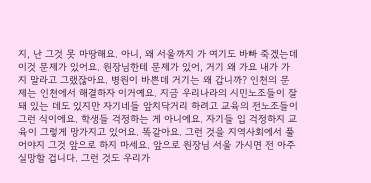지, 난 그것 못 마땅해요. 아니, 왜 서울까지 가 여기도 바빠 죽겠는데 이것 문제가 있어요. 원장님한테 문제가 있어, 거기 왜 가요 내가 가지 말라고 그랬잖아요. 병원이 바쁜데 거기는 왜 갑니까? 인천의 문제는 인천에서 해결하자 이거예요. 지금 우리나라의 시민노조들이 잘 돼 있는 데도 있지만 자기네들 앞치닥거리 하려고 교육의 전노조들이 그런 식이에요. 학생들 걱정하는 게 아니에요. 자기들 입 걱정하지 교육이 그렇게 망가지고 있어요. 똑같아요. 그런 것을 지역사회에서 풀어야지 그것 앞으로 하지 마세요. 앞으로 원장님 서울 가시면 전 아주 실망할 겁니다. 그런 것도 우리가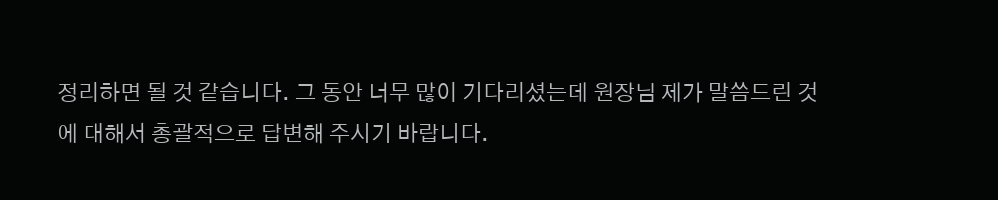정리하면 될 것 같습니다. 그 동안 너무 많이 기다리셨는데 원장님 제가 말씀드린 것에 대해서 총괄적으로 답변해 주시기 바랍니다.